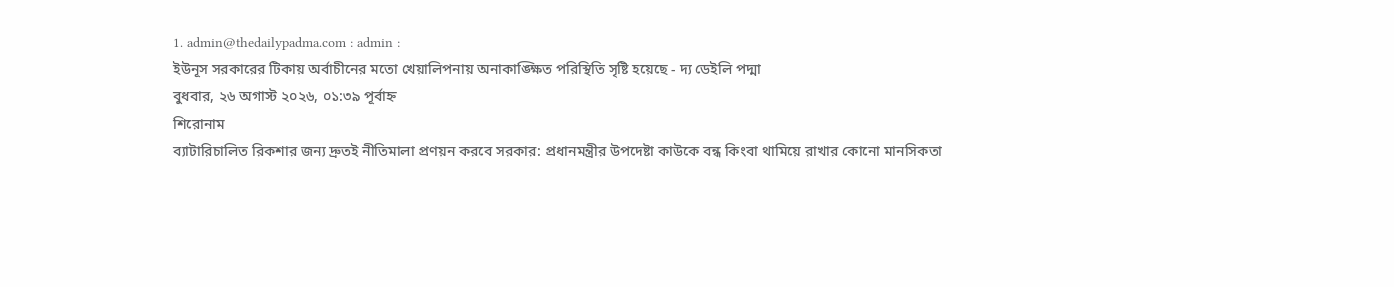1. admin@thedailypadma.com : admin :
ইউনূস সরকারের টিকায় অর্বাচীনের মতো খেয়ালিপনায় অনাকাঙ্ক্ষিত পরিস্থিতি সৃষ্টি হয়েছে - দ্য ডেইলি পদ্মা
বুধবার, ২৬ অগাস্ট ২০২৬, ০১:৩৯ পূর্বাহ্ন
শিরোনাম
ব্যাটারিচালিত রিকশার জন্য দ্রুতই নীতিমালা প্রণয়ন করবে সরকার: প্রধানমন্ত্রীর উপদেষ্টা কাউকে বন্ধ কিংবা থামিয়ে রাখার কোনো মানসিকতা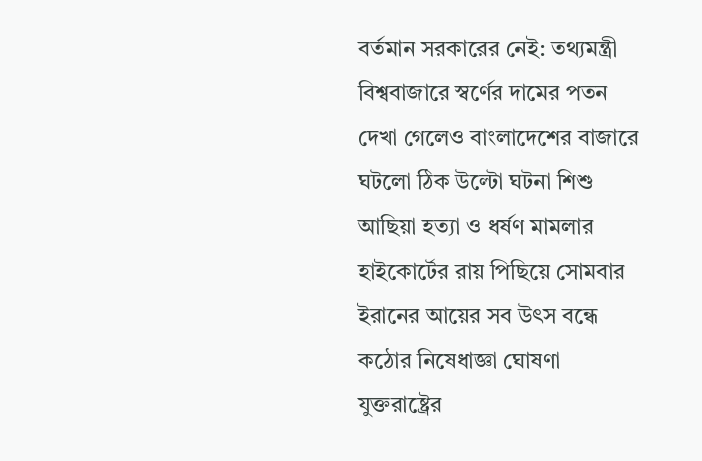বর্তমান সরকারের নেই: তথ্যমন্ত্রী বিশ্ববাজারে স্বর্ণের দামের পতন দেখা গেলেও বাংলাদেশের বাজারে ঘটলো ঠিক উল্টো ঘটনা শিশু আছিয়া হত্যা ও ধর্ষণ মামলার হাইকোর্টের রায় পিছিয়ে সোমবার ইরানের আয়ের সব উৎস বন্ধে কঠোর নিষেধাজ্ঞা ঘোষণা যুক্তরাষ্ট্রের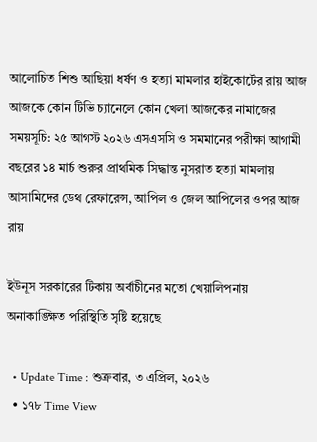আলোচিত শিশু আছিয়া ধর্ষণ ও হত্যা মামলার হাইকোর্টের রায় আজ আজকে কোন টিভি চ্যানেলে কোন খেলা আজকের নামাজের সময়সূচি: ২৫ আগস্ট ২০২৬ এসএসসি ও সমমানের পরীক্ষা আগামী বছরের ১৪ মার্চ শুরুর প্রাথমিক সিদ্ধান্ত নুসরাত হত্যা মামলায় আসামিদের ডেথ রেফারেন্স, আপিল ও জেল আপিলের ওপর আজ রায়

ইউনূস সরকারের টিকায় অর্বাচীনের মতো খেয়ালিপনায় অনাকাঙ্ক্ষিত পরিস্থিতি সৃষ্টি হয়েছে

  • Update Time : শুক্রবার, ৩ এপ্রিল, ২০২৬
  • ১৭৮ Time View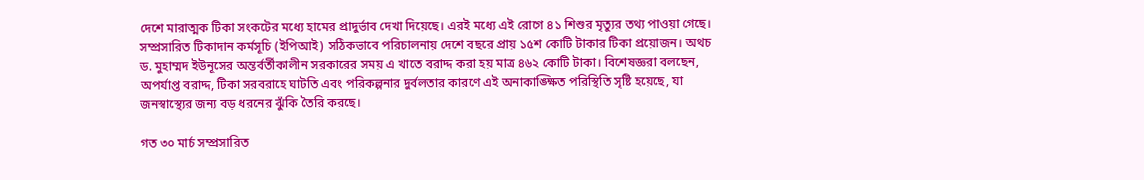দেশে মারাত্মক টিকা সংকটের মধ্যে হামের প্রাদুর্ভাব দেখা দিয়েছে। এরই মধ্যে এই রোগে ৪১ শিশুর মৃত্যুর তথ্য পাওয়া গেছে। সম্প্রসারিত টিকাদান কর্মসূচি (ইপিআই) সঠিকভাবে পরিচালনায় দেশে বছরে প্রায় ১৫শ কোটি টাকার টিকা প্রয়োজন। অথচ ড. মুহাম্মদ ইউনূসের অন্তর্বর্তীকালীন সরকারের সময় এ খাতে বরাদ্দ করা হয় মাত্র ৪৬২ কোটি টাকা। বিশেষজ্ঞরা বলছেন, অপর্যাপ্ত বরাদ্দ, টিকা সরবরাহে ঘাটতি এবং পরিকল্পনার দুর্বলতার কারণে এই অনাকাঙ্ক্ষিত পরিস্থিতি সৃষ্টি হয়েছে, যা জনস্বাস্থ্যের জন্য বড় ধরনের ঝুঁকি তৈরি করছে।

গত ৩০ মার্চ সম্প্রসারিত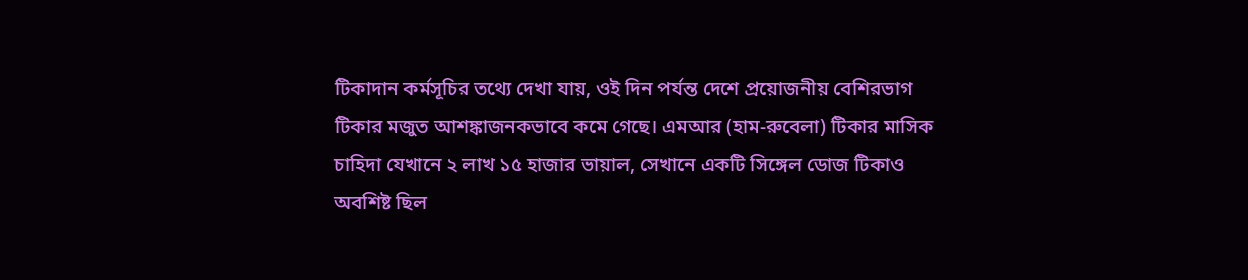টিকাদান কর্মসূচির তথ্যে দেখা যায়, ওই দিন পর্যন্ত দেশে প্রয়োজনীয় বেশিরভাগ টিকার মজুত আশঙ্কাজনকভাবে কমে গেছে। এমআর (হাম-রুবেলা) টিকার মাসিক চাহিদা যেখানে ২ লাখ ১৫ হাজার ভায়াল, সেখানে একটি সিঙ্গেল ডোজ টিকাও অবশিষ্ট ছিল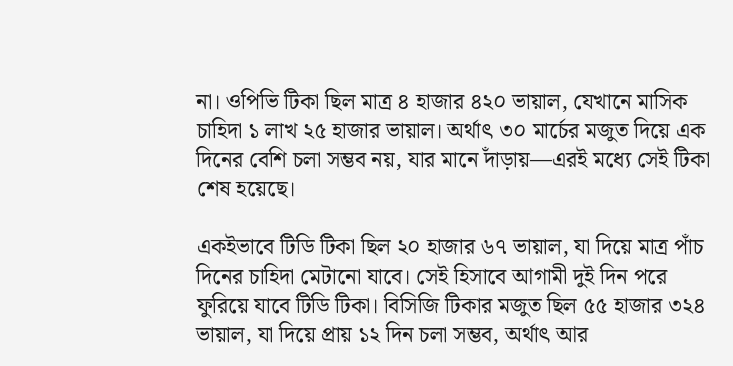না। ওপিভি টিকা ছিল মাত্র ৪ হাজার ৪২০ ভায়াল, যেখানে মাসিক চাহিদা ১ লাখ ২৫ হাজার ভায়াল। অর্থাৎ ৩০ মার্চের মজুত দিয়ে এক দিনের বেশি চলা সম্ভব নয়, যার মানে দাঁড়ায়—এরই মধ্যে সেই টিকা শেষ হয়েছে।

একইভাবে টিডি টিকা ছিল ২০ হাজার ৬৭ ভায়াল, যা দিয়ে মাত্র পাঁচ দিনের চাহিদা মেটানো যাবে। সেই হিসাবে আগামী দুই দিন পরে ফুরিয়ে যাবে টিডি টিকা। বিসিজি টিকার মজুত ছিল ৫৫ হাজার ৩২৪ ভায়াল, যা দিয়ে প্রায় ১২ দিন চলা সম্ভব, অর্থাৎ আর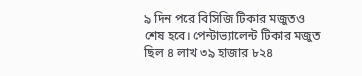৯ দিন পরে বিসিজি টিকার মজুতও শেষ হবে। পেন্টাভ্যালেন্ট টিকার মজুত ছিল ৪ লাখ ৩৯ হাজার ৮২৪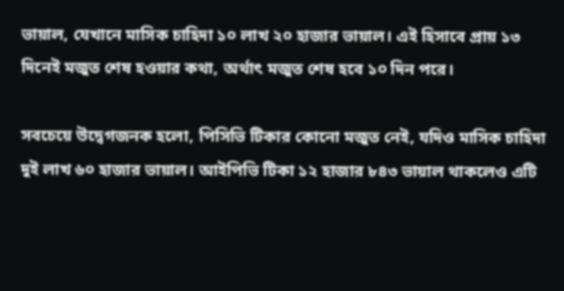ভায়াল, যেখানে মাসিক চাহিদা ১০ লাখ ২০ হাজার ভায়াল। এই হিসাবে প্রায় ১৩ দিনেই মজুত শেষ হওয়ার কথা, অর্থাৎ মজুত শেষ হবে ১০ দিন পরে।

সবচেয়ে উদ্বেগজনক হলো, পিসিভি টিকার কোনো মজুত নেই, যদিও মাসিক চাহিদা দুই লাখ ৬০ হাজার ভায়াল। আইপিভি টিকা ১২ হাজার ৮৪৩ ভায়াল থাকলেও এটি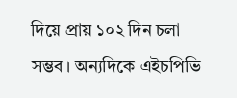দিয়ে প্রায় ১০২ দিন চলা সম্ভব। অন্যদিকে এইচপিভি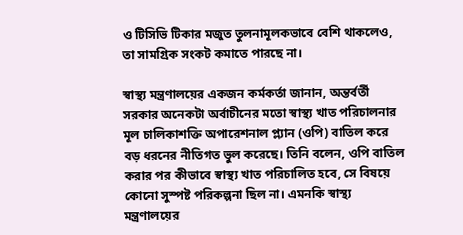ও টিসিভি টিকার মজুত তুলনামূলকভাবে বেশি থাকলেও, তা সামগ্রিক সংকট কমাতে পারছে না।

স্বাস্থ্য মন্ত্রণালয়ের একজন কর্মকর্তা জানান, অন্তর্বর্তী সরকার অনেকটা অর্বাচীনের মতো স্বাস্থ্য খাত পরিচালনার মূল চালিকাশক্তি অপারেশনাল প্ল্যান (ওপি) বাতিল করে বড় ধরনের নীতিগত ভুল করেছে। তিনি বলেন, ওপি বাতিল করার পর কীভাবে স্বাস্থ্য খাত পরিচালিত হবে, সে বিষয়ে কোনো সুস্পষ্ট পরিকল্পনা ছিল না। এমনকি স্বাস্থ্য মন্ত্রণালয়ের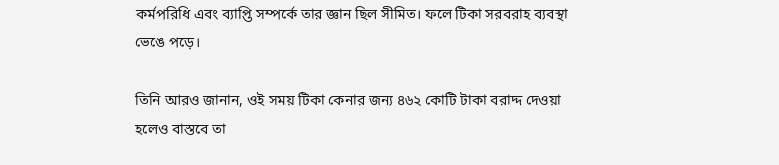কর্মপরিধি এবং ব্যাপ্তি সম্পর্কে তার জ্ঞান ছিল সীমিত। ফলে টিকা সরবরাহ ব্যবস্থা ভেঙে পড়ে।

তিনি আরও জানান, ওই সময় টিকা কেনার জন্য ৪৬২ কোটি টাকা বরাদ্দ দেওয়া হলেও বাস্তবে তা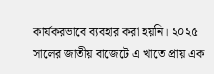কার্যকরভাবে ব্যবহার করা হয়নি। ২০২৫ সালের জাতীয় বাজেটে এ খাতে প্রায় এক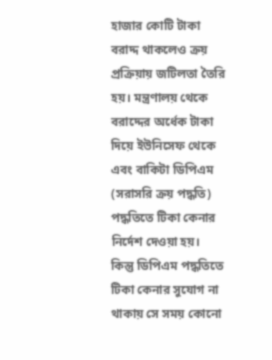হাজার কোটি টাকা বরাদ্দ থাকলেও ক্রয় প্রক্রিয়ায় জটিলতা তৈরি হয়। মন্ত্রণালয় থেকে বরাদ্দের অর্ধেক টাকা দিয়ে ইউনিসেফ থেকে এবং বাকিটা ডিপিএম (সরাসরি ক্রয় পদ্ধতি) পদ্ধতিতে টিকা কেনার নির্দেশ দেওয়া হয়। কিন্তু ডিপিএম পদ্ধতিতে টিকা কেনার সুযোগ না থাকায় সে সময় কোনো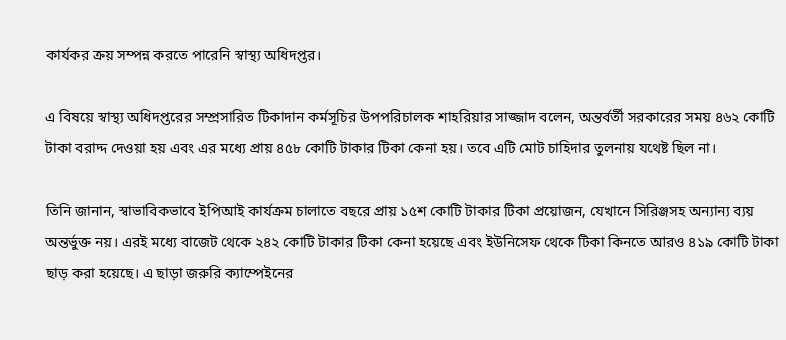কার্যকর ক্রয় সম্পন্ন করতে পারেনি স্বাস্থ্য অধিদপ্তর।

এ বিষয়ে স্বাস্থ্য অধিদপ্তরের সম্প্রসারিত টিকাদান কর্মসূচির উপপরিচালক শাহরিয়ার সাজ্জাদ বলেন, অন্তর্বর্তী সরকারের সময় ৪৬২ কোটি টাকা বরাদ্দ দেওয়া হয় এবং এর মধ্যে প্রায় ৪৫৮ কোটি টাকার টিকা কেনা হয়। তবে এটি মোট চাহিদার তুলনায় যথেষ্ট ছিল না।

তিনি জানান, স্বাভাবিকভাবে ইপিআই কার্যক্রম চালাতে বছরে প্রায় ১৫শ কোটি টাকার টিকা প্রয়োজন, যেখানে সিরিঞ্জসহ অন্যান্য ব্যয় অন্তর্ভুক্ত নয়। এরই মধ্যে বাজেট থেকে ২৪২ কোটি টাকার টিকা কেনা হয়েছে এবং ইউনিসেফ থেকে টিকা কিনতে আরও ৪১৯ কোটি টাকা ছাড় করা হয়েছে। এ ছাড়া জরুরি ক্যাম্পেইনের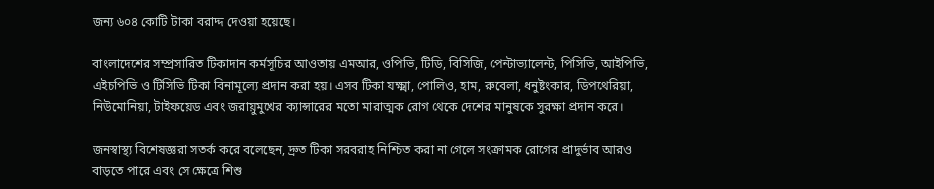জন্য ৬০৪ কোটি টাকা বরাদ্দ দেওয়া হয়েছে।

বাংলাদেশের সম্প্রসারিত টিকাদান কর্মসূচির আওতায় এমআর, ওপিভি, টিডি, বিসিজি, পেন্টাভ্যালেন্ট, পিসিভি, আইপিভি, এইচপিভি ও টিসিভি টিকা বিনামূল্যে প্রদান করা হয়। এসব টিকা যক্ষ্মা, পোলিও, হাম, রুবেলা, ধনুষ্টংকার, ডিপথেরিয়া, নিউমোনিয়া, টাইফয়েড এবং জরায়ুমুখের ক্যান্সারের মতো মারাত্মক রোগ থেকে দেশের মানুষকে সুরক্ষা প্রদান করে।

জনস্বাস্থ্য বিশেষজ্ঞরা সতর্ক করে বলেছেন, দ্রুত টিকা সরবরাহ নিশ্চিত করা না গেলে সংক্রামক রোগের প্রাদুর্ভাব আরও বাড়তে পারে এবং সে ক্ষেত্রে শিশু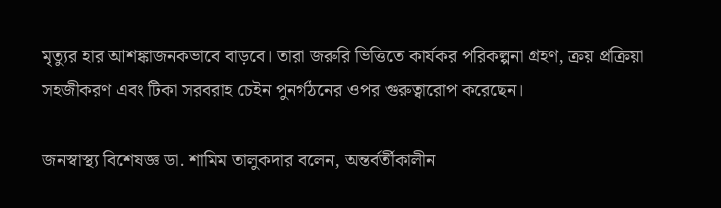মৃত্যুর হার আশঙ্কাজনকভাবে বাড়বে। তারা জরুরি ভিত্তিতে কার্যকর পরিকল্পনা গ্রহণ, ক্রয় প্রক্রিয়া সহজীকরণ এবং টিকা সরবরাহ চেইন পুনর্গঠনের ওপর গুরুত্বারোপ করেছেন।

জনস্বাস্থ্য বিশেষজ্ঞ ডা. শামিম তালুকদার বলেন, অন্তর্বর্তীকালীন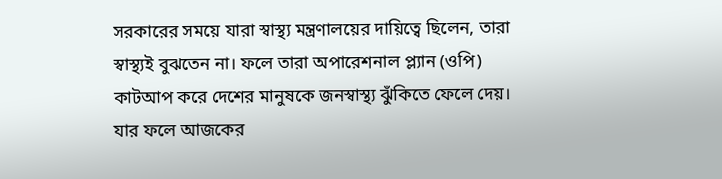সরকারের সময়ে যারা স্বাস্থ্য মন্ত্রণালয়ের দায়িত্বে ছিলেন, তারা স্বাস্থ্যই বুঝতেন না। ফলে তারা অপারেশনাল প্ল্যান (ওপি) কাটআপ করে দেশের মানুষকে জনস্বাস্থ্য ঝুঁকিতে ফেলে দেয়। যার ফলে আজকের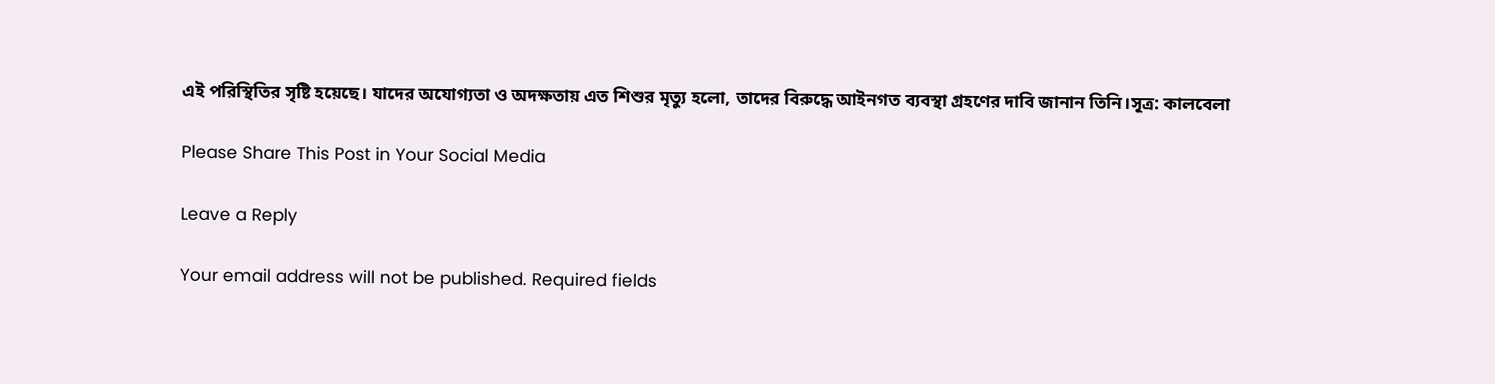এই পরিস্থিতির সৃষ্টি হয়েছে। যাদের অযোগ্যতা ও অদক্ষতায় এত শিশুর মৃত্যু হলো, তাদের বিরুদ্ধে আইনগত ব্যবস্থা গ্রহণের দাবি জানান তিনি।সূত্র: কালবেলা

Please Share This Post in Your Social Media

Leave a Reply

Your email address will not be published. Required fields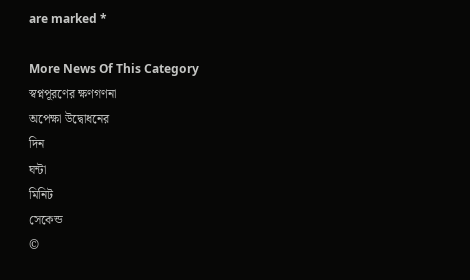are marked *

More News Of This Category
স্বপ্নপূরণের ক্ষণগণনা
অপেক্ষা উদ্বোধনের
দিন
ঘন্টা
মিনিট
সেকেন্ড
©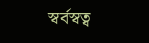স্বর্বস্বত্ব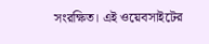সংরক্ষিত। এই ওয়েবসাইটের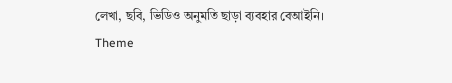লেখা, ছবি, ভিডিও অনুমতি ছাড়া ব্যবহার বেআইনি।
Theme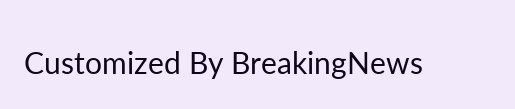Customized By BreakingNews